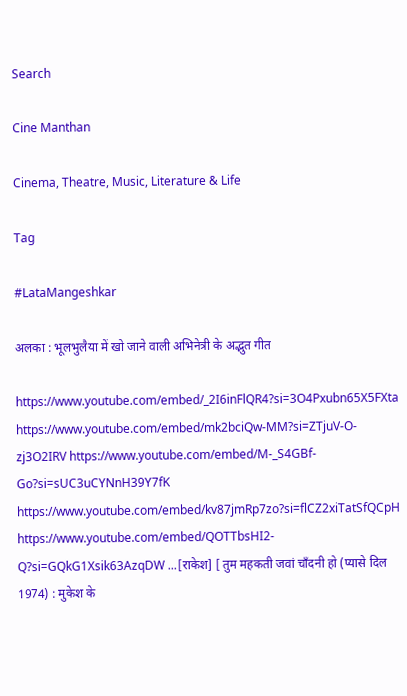Search

Cine Manthan

Cinema, Theatre, Music, Literature & Life

Tag

#LataMangeshkar

अलका : भूलभुलैया में खो जाने वाली अभिनेत्री के अद्भुत गीत

https://www.youtube.com/embed/_2I6inFlQR4?si=3O4Pxubn65X5FXta https://www.youtube.com/embed/mk2bciQw-MM?si=ZTjuV-O-zj3O2IRV https://www.youtube.com/embed/M-_S4GBf-Go?si=sUC3uCYNnH39Y7fK https://www.youtube.com/embed/kv87jmRp7zo?si=flCZ2xiTatSfQCpH https://www.youtube.com/embed/QOTTbsHI2-Q?si=GQkG1Xsik63AzqDW ...[राकेश] [ तुम महकती जवां चाँदनी हो (प्यासे दिल 1974) : मुकेश के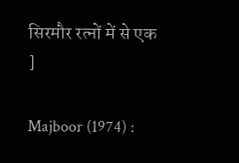सिरमौर रत्नों में से एक ]

Majboor (1974) :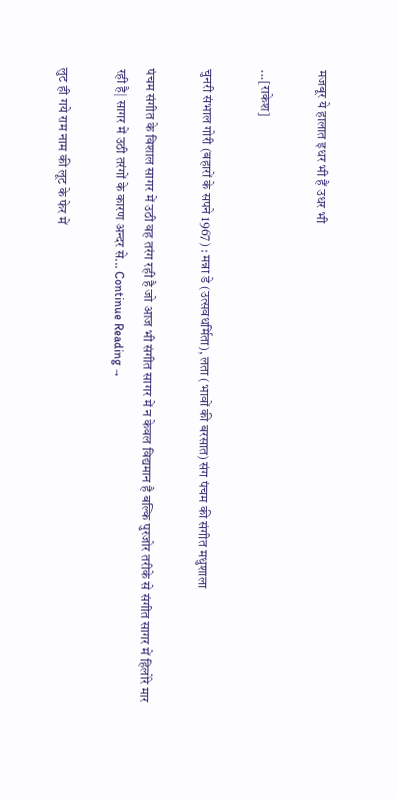मजबूर ये हालात इधर भी हैं उधर भी

...[राकेश]

चुनरी संभाल गोरी (बहारों के सपने 1967) : मन्ना डे (उत्सवधर्मिता), लता (भावों की बरसात) संग पंचम की संगीत मधुशाला

पंचम संगीत के विशाल सागर में उठी वह तरंग रही है जो आज भी संगीत सागर में न केवल विद्यमान है बल्कि पुरजोर तरीके से संगीत सागर में हिलोरे मार रही है| सागर में उठी तरंगों के कारण अन्दर से... Continue Reading →

लुट ही गये राम नाम की लूट के फेर में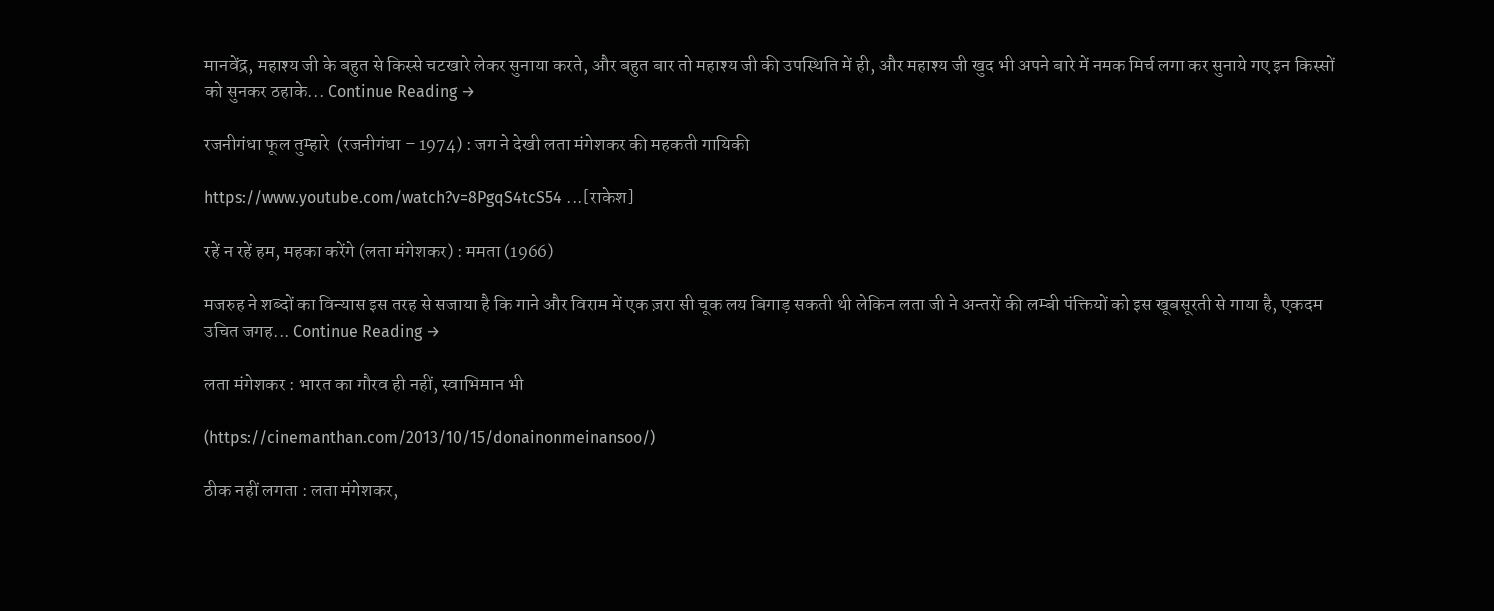मानवेंद्र, महाश्य जी के बहुत से किस्से चटखारे लेकर सुनाया करते, और बहुत बार तो महाश्य जी की उपस्थिति में ही, और महाश्य जी खुद भी अपने बारे में नमक मिर्च लगा कर सुनाये गए इन किस्सों को सुनकर ठहाके... Continue Reading →

रजनीगंधा फूल तुम्हारे  (रजनीगंधा – 1974) : जग ने देखी लता मंगेशकर की महकती गायिकी

https://www.youtube.com/watch?v=8PgqS4tcS54 ...[राकेश]

रहें न रहें हम, महका करेंगे (लता मंगेशकर) : ममता (1966)

मजरुह ने शब्दों का विन्यास इस तरह से सजाया है कि गाने और विराम में एक ज़रा सी चूक लय बिगाड़ सकती थी लेकिन लता जी ने अन्तरों की लम्बी पंक्तियों को इस खूबसूरती से गाया है, एकदम उचित जगह... Continue Reading →

लता मंगेशकर : भारत का गौरव ही नहीं, स्वाभिमान भी

(https://cinemanthan.com/2013/10/15/donainonmeinansoo/)

ठीक नहीं लगता : लता मंगेशकर,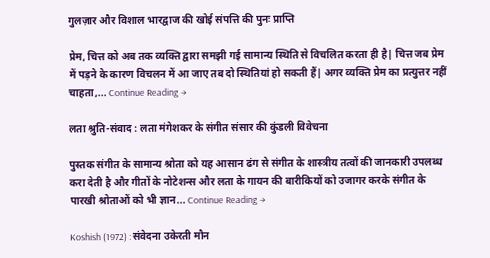गुलज़ार और विशाल भारद्वाज की खोई संपत्ति की पुनः प्राप्ति

प्रेम, चित्त को अब तक व्यक्ति द्वारा समझी गई सामान्य स्थिति से विचलित करता ही है| चित्त जब प्रेम में पड़ने के कारण विचलन में आ जाए तब दो स्थितियां हो सकती हैं| अगर व्यक्ति प्रेम का प्रत्युत्तर नहीं चाहता,... Continue Reading →

लता श्रुति-संवाद : लता मंगेशकर के संगीत संसार की कुंडली विवेचना

पुस्तक संगीत के सामान्य श्रोता को यह आसान ढंग से संगीत के शास्त्रीय तत्वों की जानकारी उपलब्ध करा देती है और गीतों के नोटेशन्स और लता के गायन की बारीकियों को उजागर करके संगीत के पारखी श्रोताओं को भी ज्ञान... Continue Reading →

Koshish (1972) : संवेदना उकेरती मौन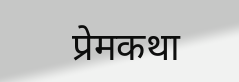प्रेमकथा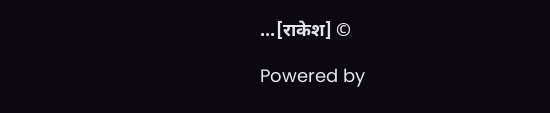...[राकेश] ©

Powered by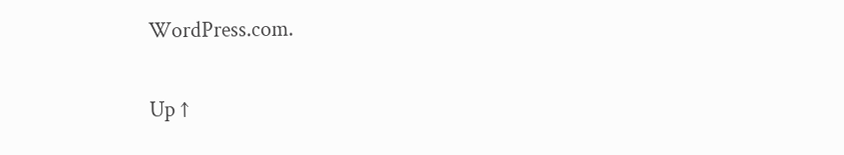WordPress.com.

Up ↑